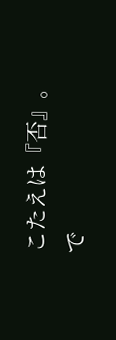こたえは『否』。
で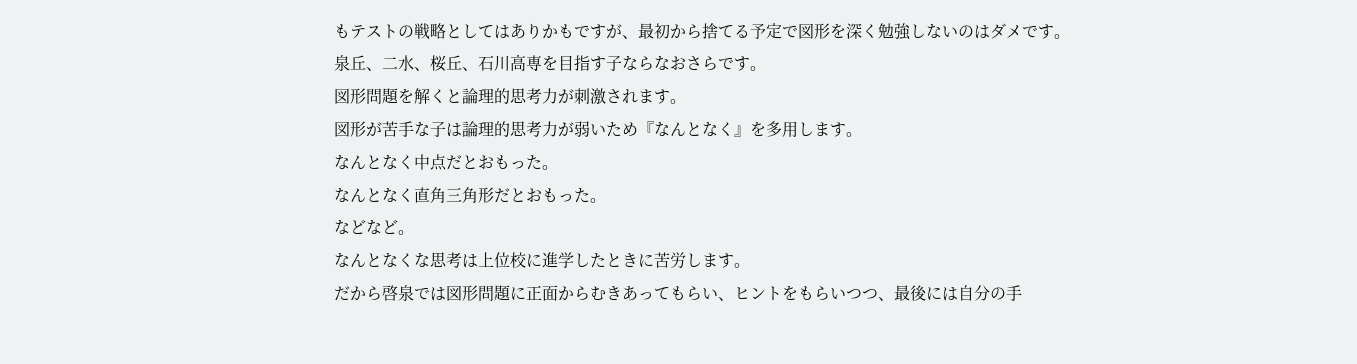もテストの戦略としてはありかもですが、最初から捨てる予定で図形を深く勉強しないのはダメです。
泉丘、二水、桜丘、石川高専を目指す子ならなおさらです。
図形問題を解くと論理的思考力が刺激されます。
図形が苦手な子は論理的思考力が弱いため『なんとなく』を多用します。
なんとなく中点だとおもった。
なんとなく直角三角形だとおもった。
などなど。
なんとなくな思考は上位校に進学したときに苦労します。
だから啓泉では図形問題に正面からむきあってもらい、ヒントをもらいつつ、最後には自分の手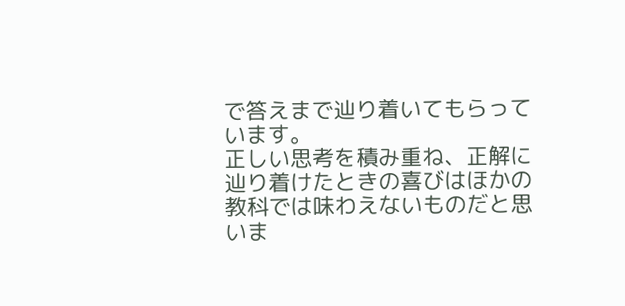で答えまで辿り着いてもらっています。
正しい思考を積み重ね、正解に辿り着けたときの喜びはほかの教科では味わえないものだと思いま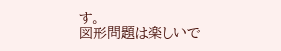す。
図形問題は楽しいで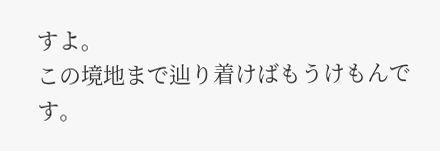すよ。
この境地まで辿り着けばもうけもんです。